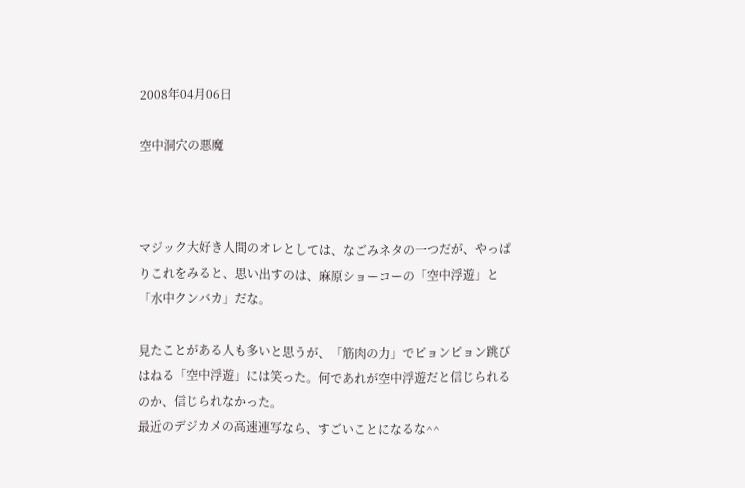2008年04月06日

空中洞穴の悪魔



マジック大好き人間のオレとしては、なごみネタの一つだが、やっぱりこれをみると、思い出すのは、麻原ショーコーの「空中浮遊」と「水中クンバカ」だな。

見たことがある人も多いと思うが、「筋肉の力」でピョンピョン跳びはねる「空中浮遊」には笑った。何であれが空中浮遊だと信じられるのか、信じられなかった。
最近のデジカメの高速連写なら、すごいことになるな^^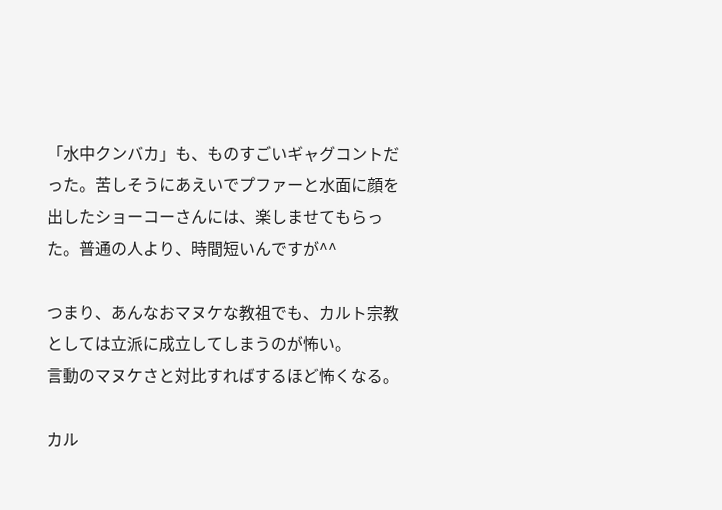「水中クンバカ」も、ものすごいギャグコントだった。苦しそうにあえいでプファーと水面に顔を出したショーコーさんには、楽しませてもらった。普通の人より、時間短いんですが^^

つまり、あんなおマヌケな教祖でも、カルト宗教としては立派に成立してしまうのが怖い。
言動のマヌケさと対比すればするほど怖くなる。

カル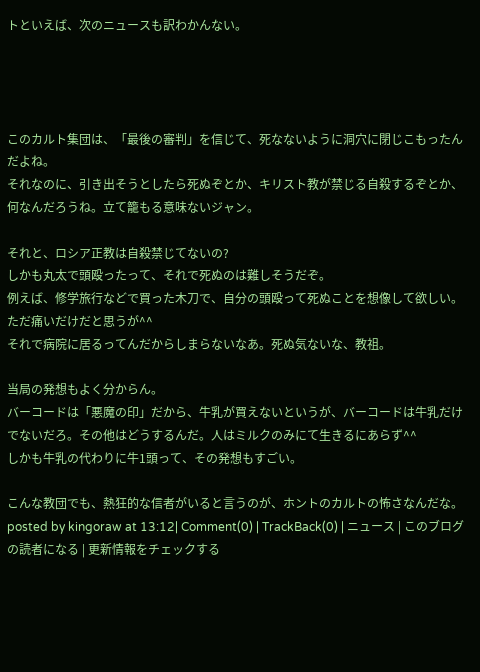トといえば、次のニュースも訳わかんない。




このカルト集団は、「最後の審判」を信じて、死なないように洞穴に閉じこもったんだよね。
それなのに、引き出そうとしたら死ぬぞとか、キリスト教が禁じる自殺するぞとか、何なんだろうね。立て籠もる意味ないジャン。

それと、ロシア正教は自殺禁じてないの?
しかも丸太で頭殴ったって、それで死ぬのは難しそうだぞ。
例えば、修学旅行などで買った木刀で、自分の頭殴って死ぬことを想像して欲しい。
ただ痛いだけだと思うが^^
それで病院に居るってんだからしまらないなあ。死ぬ気ないな、教祖。

当局の発想もよく分からん。
バーコードは「悪魔の印」だから、牛乳が買えないというが、バーコードは牛乳だけでないだろ。その他はどうするんだ。人はミルクのみにて生きるにあらず^^
しかも牛乳の代わりに牛1頭って、その発想もすごい。

こんな教団でも、熱狂的な信者がいると言うのが、ホントのカルトの怖さなんだな。
posted by kingoraw at 13:12| Comment(0) | TrackBack(0) | ニュース | このブログの読者になる | 更新情報をチェックする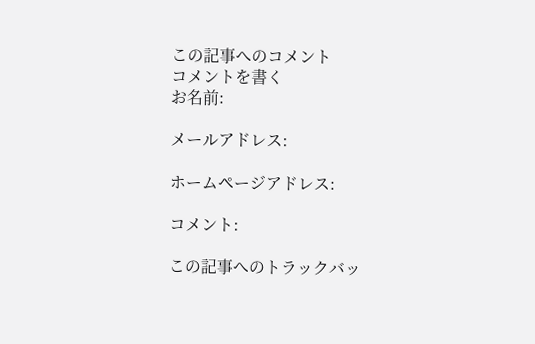この記事へのコメント
コメントを書く
お名前:

メールアドレス:

ホームページアドレス:

コメント:

この記事へのトラックバッ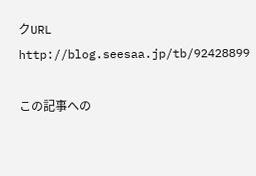クURL
http://blog.seesaa.jp/tb/92428899

この記事への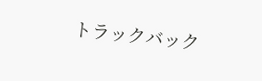トラックバック